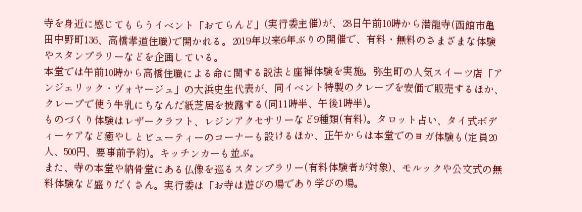寺を身近に感じてもらうイベント「おてらんど」(実行委主催)が、28日午前10時から潜龍寺(函館市亀田中野町136、高橋孝道住職)で開かれる。2019年以来6年ぶりの開催で、有料・無料のさまざまな体験やスタンプラリーなどを企画している。
本堂では午前10時から高橋住職による命に関する説法と座禅体験を実施。弥生町の人気スイーツ店「アンジェリック・ヴォヤージュ」の大浜史生代表が、同イベント特製のクレープを安価で販売するほか、クレープで使う牛乳にちなんだ紙芝居を披露する(同11時半、午後1時半)。
ものづくり体験はレザークラフト、レジンアクセサリーなど9種類(有料)。タロット占い、タイ式ボディーケアなど癒やしとビューティーのコーナーも設けるほか、正午からは本堂でのヨガ体験も(定員20人、500円、要事前予約)。キッチンカーも並ぶ。
また、寺の本堂や納骨堂にある仏像を巡るスタンプラリー(有料体験者が対象)、モルックや公文式の無料体験など盛りだくさん。実行委は「お寺は遊びの場であり学びの場。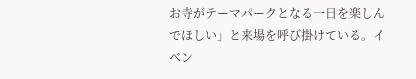お寺がテーマパークとなる一日を楽しんでほしい」と来場を呼び掛けている。イベン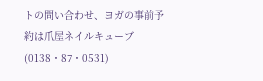トの問い合わせ、ヨガの事前予約は爪屋ネイルキューブ(0138・87・0531)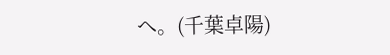へ。(千葉卓陽)